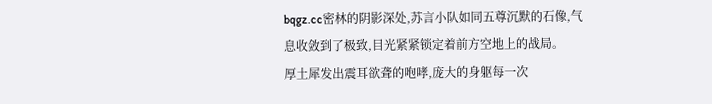bqgz.cc密林的阴影深处,苏言小队如同五尊沉默的石像,气息收敛到了极致,目光紧紧锁定着前方空地上的战局。
厚土犀发出震耳欲聋的咆哮,庞大的身躯每一次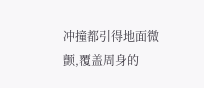冲撞都引得地面微颤,覆盖周身的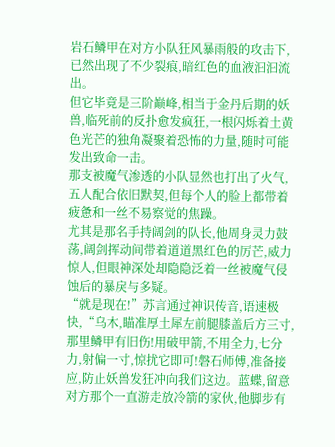岩石鳞甲在对方小队狂风暴雨般的攻击下,已然出现了不少裂痕,暗红色的血液汩汩流出。
但它毕竟是三阶巅峰,相当于金丹后期的妖兽,临死前的反扑愈发疯狂,一根闪烁着土黄色光芒的独角凝聚着恐怖的力量,随时可能发出致命一击。
那支被魔气渗透的小队显然也打出了火气,五人配合依旧默契,但每个人的脸上都带着疲惫和一丝不易察觉的焦躁。
尤其是那名手持阔剑的队长,他周身灵力鼓荡,阔剑挥动间带着道道黑红色的厉芒,威力惊人,但眼神深处却隐隐泛着一丝被魔气侵蚀后的暴戾与多疑。
“就是现在!”苏言通过神识传音,语速极快,“乌木,瞄准厚土犀左前腿膝盖后方三寸,那里鳞甲有旧伤!用破甲箭,不用全力,七分力,射偏一寸,惊扰它即可!磐石师傅,准备接应,防止妖兽发狂冲向我们这边。蓝蝶,留意对方那个一直游走放冷箭的家伙,他脚步有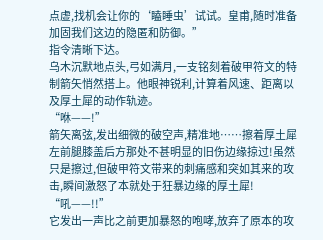点虚,找机会让你的‘瞌睡虫’试试。皇甫,随时准备加固我们这边的隐匿和防御。”
指令清晰下达。
乌木沉默地点头,弓如满月,一支铭刻着破甲符文的特制箭矢悄然搭上。他眼神锐利,计算着风速、距离以及厚土犀的动作轨迹。
“咻——!”
箭矢离弦,发出细微的破空声,精准地……擦着厚土犀左前腿膝盖后方那处不甚明显的旧伤边缘掠过!虽然只是擦过,但破甲符文带来的刺痛感和突如其来的攻击,瞬间激怒了本就处于狂暴边缘的厚土犀!
“吼——!!”
它发出一声比之前更加暴怒的咆哮,放弃了原本的攻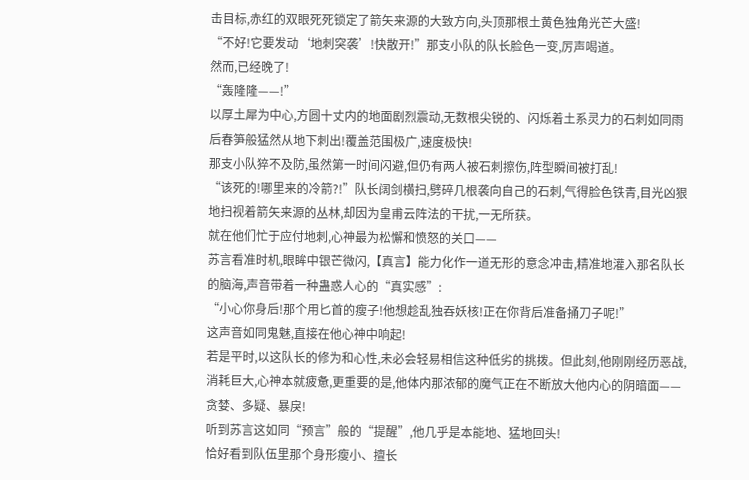击目标,赤红的双眼死死锁定了箭矢来源的大致方向,头顶那根土黄色独角光芒大盛!
“不好!它要发动‘地刺突袭’!快散开!”那支小队的队长脸色一变,厉声喝道。
然而,已经晚了!
“轰隆隆——!”
以厚土犀为中心,方圆十丈内的地面剧烈震动,无数根尖锐的、闪烁着土系灵力的石刺如同雨后春笋般猛然从地下刺出!覆盖范围极广,速度极快!
那支小队猝不及防,虽然第一时间闪避,但仍有两人被石刺擦伤,阵型瞬间被打乱!
“该死的!哪里来的冷箭?!”队长阔剑横扫,劈碎几根袭向自己的石刺,气得脸色铁青,目光凶狠地扫视着箭矢来源的丛林,却因为皇甫云阵法的干扰,一无所获。
就在他们忙于应付地刺,心神最为松懈和愤怒的关口——
苏言看准时机,眼眸中银芒微闪,【真言】能力化作一道无形的意念冲击,精准地灌入那名队长的脑海,声音带着一种蛊惑人心的“真实感”:
“小心你身后!那个用匕首的瘦子!他想趁乱独吞妖核!正在你背后准备捅刀子呢!”
这声音如同鬼魅,直接在他心神中响起!
若是平时,以这队长的修为和心性,未必会轻易相信这种低劣的挑拨。但此刻,他刚刚经历恶战,消耗巨大,心神本就疲惫,更重要的是,他体内那浓郁的魔气正在不断放大他内心的阴暗面——贪婪、多疑、暴戾!
听到苏言这如同“预言”般的“提醒”,他几乎是本能地、猛地回头!
恰好看到队伍里那个身形瘦小、擅长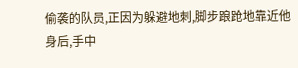偷袭的队员,正因为躲避地刺,脚步踉跄地靠近他身后,手中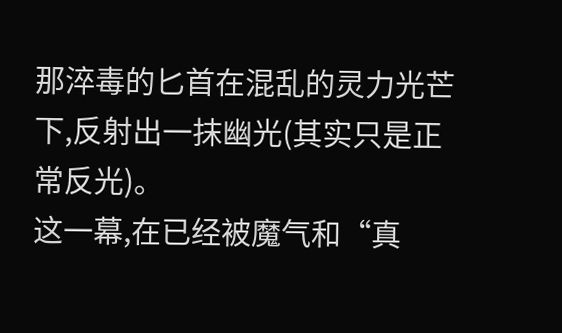那淬毒的匕首在混乱的灵力光芒下,反射出一抹幽光(其实只是正常反光)。
这一幕,在已经被魔气和“真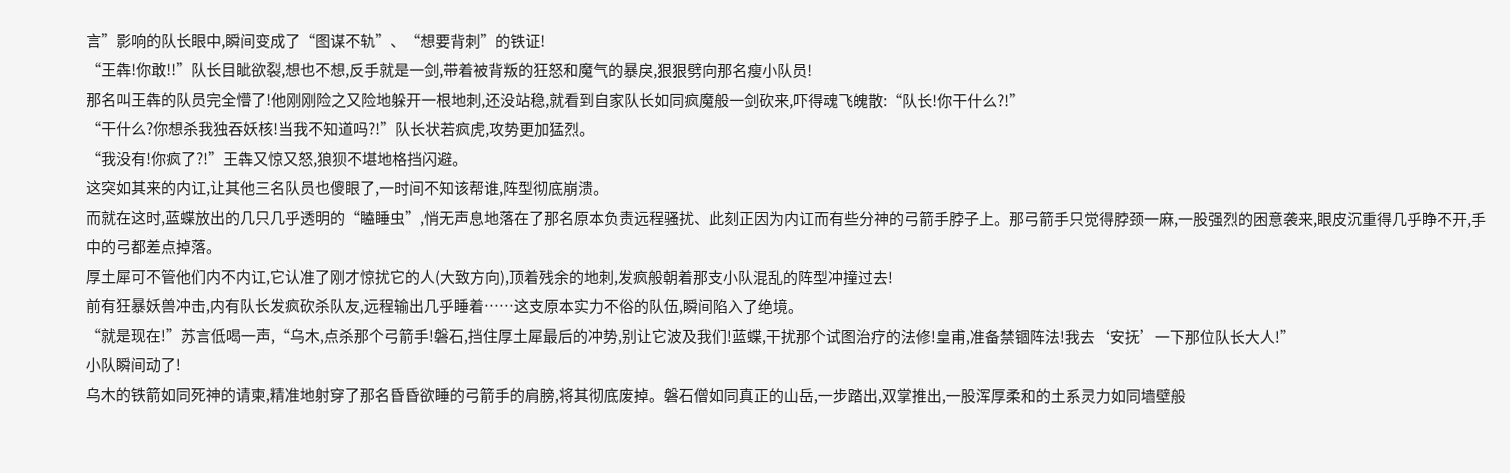言”影响的队长眼中,瞬间变成了“图谋不轨”、“想要背刺”的铁证!
“王犇!你敢!!”队长目眦欲裂,想也不想,反手就是一剑,带着被背叛的狂怒和魔气的暴戾,狠狠劈向那名瘦小队员!
那名叫王犇的队员完全懵了!他刚刚险之又险地躲开一根地刺,还没站稳,就看到自家队长如同疯魔般一剑砍来,吓得魂飞魄散:“队长!你干什么?!”
“干什么?你想杀我独吞妖核!当我不知道吗?!”队长状若疯虎,攻势更加猛烈。
“我没有!你疯了?!”王犇又惊又怒,狼狈不堪地格挡闪避。
这突如其来的内讧,让其他三名队员也傻眼了,一时间不知该帮谁,阵型彻底崩溃。
而就在这时,蓝蝶放出的几只几乎透明的“瞌睡虫”,悄无声息地落在了那名原本负责远程骚扰、此刻正因为内讧而有些分神的弓箭手脖子上。那弓箭手只觉得脖颈一麻,一股强烈的困意袭来,眼皮沉重得几乎睁不开,手中的弓都差点掉落。
厚土犀可不管他们内不内讧,它认准了刚才惊扰它的人(大致方向),顶着残余的地刺,发疯般朝着那支小队混乱的阵型冲撞过去!
前有狂暴妖兽冲击,内有队长发疯砍杀队友,远程输出几乎睡着……这支原本实力不俗的队伍,瞬间陷入了绝境。
“就是现在!”苏言低喝一声,“乌木,点杀那个弓箭手!磐石,挡住厚土犀最后的冲势,别让它波及我们!蓝蝶,干扰那个试图治疗的法修!皇甫,准备禁锢阵法!我去‘安抚’一下那位队长大人!”
小队瞬间动了!
乌木的铁箭如同死神的请柬,精准地射穿了那名昏昏欲睡的弓箭手的肩膀,将其彻底废掉。磐石僧如同真正的山岳,一步踏出,双掌推出,一股浑厚柔和的土系灵力如同墙壁般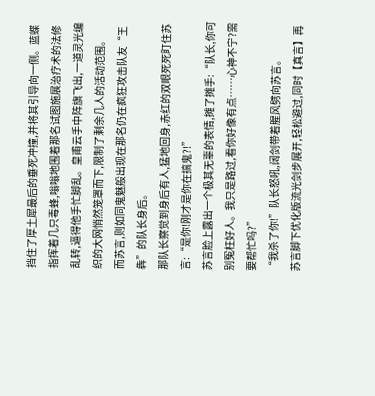挡住了厚土犀最后的垂死冲撞,并将其引导向一侧。蓝蝶指挥着几只毒蜂,嗡嗡地围着那名试图施展治疗术的法修乱转,逼得他手忙脚乱。皇甫云手中阵旗飞出,一道灵光编织的大网悄然笼罩而下,限制了剩余几人的活动范围。
而苏言,则如同鬼魅般出现在那名仍在疯狂攻击队友“王犇”的队长身后。
那队长察觉到身后有人,猛地回身,赤红的双眼死死盯住苏言:“是你!刚才是你在搞鬼?!”
苏言脸上露出一个极其无辜的表情,摊了摊手:“队长,你可别冤枉好人。我只是路过,看你好像有点……心神不宁?需要帮忙吗?”
“我杀了你!”队长怒吼,阔剑带着腥风劈向苏言。
苏言脚下优化版流光剑步展开,轻松避过,同时【真言】再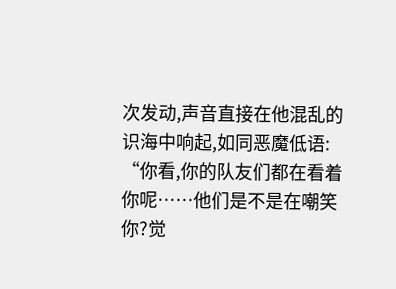次发动,声音直接在他混乱的识海中响起,如同恶魔低语:
“你看,你的队友们都在看着你呢……他们是不是在嘲笑你?觉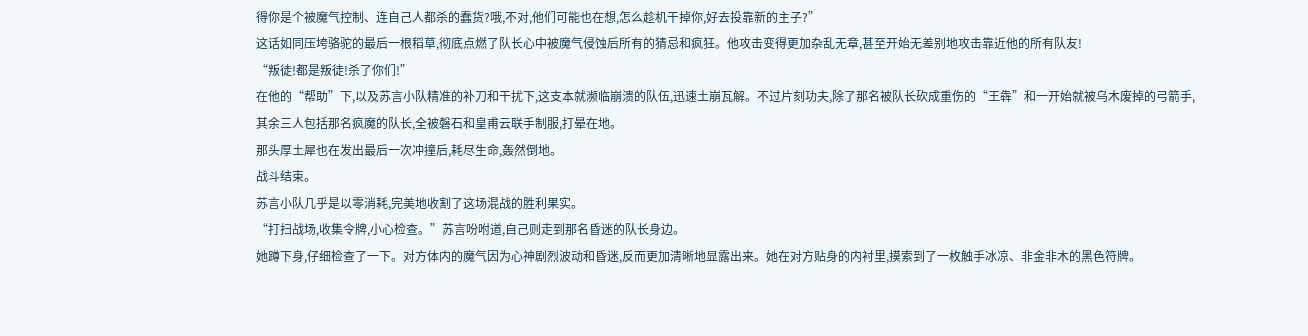得你是个被魔气控制、连自己人都杀的蠢货?哦,不对,他们可能也在想,怎么趁机干掉你,好去投靠新的主子?”
这话如同压垮骆驼的最后一根稻草,彻底点燃了队长心中被魔气侵蚀后所有的猜忌和疯狂。他攻击变得更加杂乱无章,甚至开始无差别地攻击靠近他的所有队友!
“叛徒!都是叛徒!杀了你们!”
在他的“帮助”下,以及苏言小队精准的补刀和干扰下,这支本就濒临崩溃的队伍,迅速土崩瓦解。不过片刻功夫,除了那名被队长砍成重伤的“王犇”和一开始就被乌木废掉的弓箭手,其余三人包括那名疯魔的队长,全被磐石和皇甫云联手制服,打晕在地。
那头厚土犀也在发出最后一次冲撞后,耗尽生命,轰然倒地。
战斗结束。
苏言小队几乎是以零消耗,完美地收割了这场混战的胜利果实。
“打扫战场,收集令牌,小心检查。”苏言吩咐道,自己则走到那名昏迷的队长身边。
她蹲下身,仔细检查了一下。对方体内的魔气因为心神剧烈波动和昏迷,反而更加清晰地显露出来。她在对方贴身的内衬里,摸索到了一枚触手冰凉、非金非木的黑色符牌。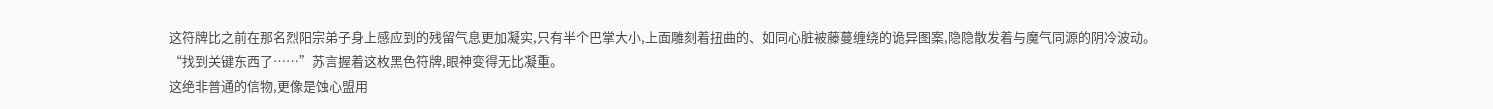这符牌比之前在那名烈阳宗弟子身上感应到的残留气息更加凝实,只有半个巴掌大小,上面雕刻着扭曲的、如同心脏被藤蔓缠绕的诡异图案,隐隐散发着与魔气同源的阴冷波动。
“找到关键东西了……”苏言握着这枚黑色符牌,眼神变得无比凝重。
这绝非普通的信物,更像是蚀心盟用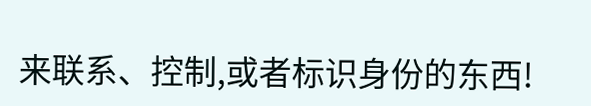来联系、控制,或者标识身份的东西!